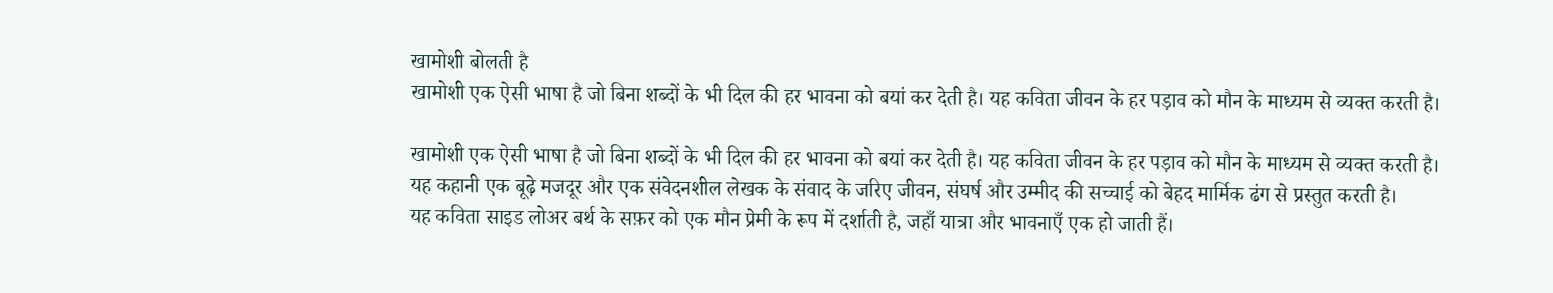खामोशी बोलती है
खामोशी एक ऐसी भाषा है जो बिना शब्दों के भी दिल की हर भावना को बयां कर देती है। यह कविता जीवन के हर पड़ाव को मौन के माध्यम से व्यक्त करती है।

खामोशी एक ऐसी भाषा है जो बिना शब्दों के भी दिल की हर भावना को बयां कर देती है। यह कविता जीवन के हर पड़ाव को मौन के माध्यम से व्यक्त करती है।
यह कहानी एक बूढ़े मजदूर और एक संवेदनशील लेखक के संवाद के जरिए जीवन, संघर्ष और उम्मीद की सच्चाई को बेहद मार्मिक ढंग से प्रस्तुत करती है।
यह कविता साइड लोअर बर्थ के सफ़र को एक मौन प्रेमी के रूप में दर्शाती है, जहाँ यात्रा और भावनाएँ एक हो जाती हैं।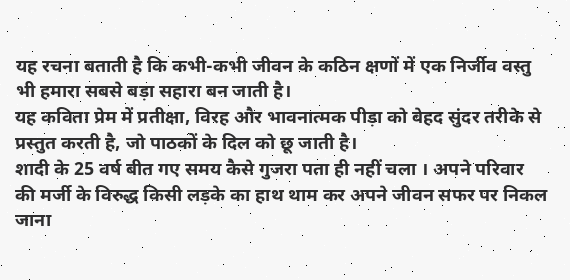यह रचना बताती है कि कभी-कभी जीवन के कठिन क्षणों में एक निर्जीव वस्तु भी हमारा सबसे बड़ा सहारा बन जाती है।
यह कविता प्रेम में प्रतीक्षा, विरह और भावनात्मक पीड़ा को बेहद सुंदर तरीके से प्रस्तुत करती है, जो पाठकों के दिल को छू जाती है।
शादी के 25 वर्ष बीत गए समय कैसे गुजरा पता ही नहीं चला । अपने परिवार की मर्जी के विरुद्ध किसी लड़के का हाथ थाम कर अपने जीवन सफर पर निकल जाना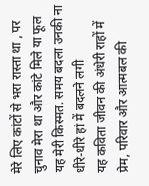मेरे लिए कांटों से भरा रास्ता था , पर चुनाव मेरा था और कांटे मिले या फूल यह मेरी किस्मत. समय बदला उनकी ना धीरे-धीरे हां में बदलने लगी
यह कविता जीवन की अंधेरी राहों में प्रेम, परिवार और आत्मबल की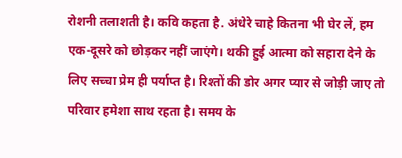रोशनी तलाशती है। कवि कहता है. अंधेरे चाहे कितना भी घेर लें, हम एक-दूसरे को छोड़कर नहीं जाएंगे। थकी हुई आत्मा को सहारा देने के लिए सच्चा प्रेम ही पर्याप्त है। रिश्तों की डोर अगर प्यार से जोड़ी जाए तो परिवार हमेशा साथ रहता है। समय के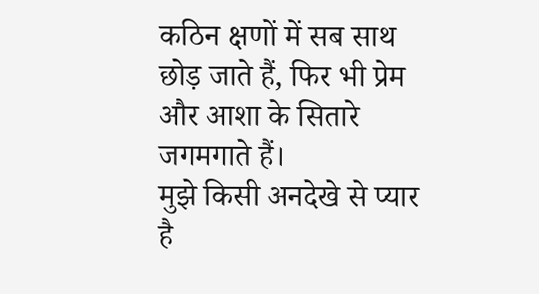कठिन क्षणों में सब साथ छोड़ जाते हैं, फिर भी प्रेम और आशा के सितारे जगमगाते हैं।
मुझे किसी अनदेखे से प्यार है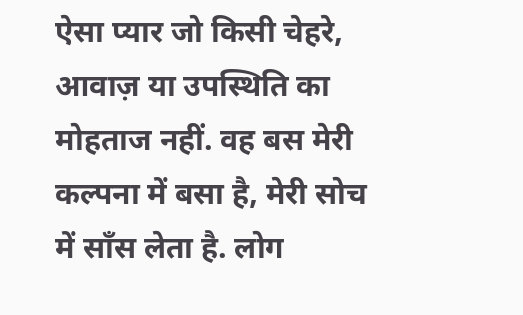ऐसा प्यार जो किसी चेहरे, आवाज़ या उपस्थिति का मोहताज नहीं. वह बस मेरी कल्पना में बसा है, मेरी सोच में साँस लेता है. लोग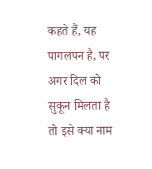कहते हैं, यह पागलपन है, पर अगर दिल को सुकून मिलता है तो इसे क्या नाम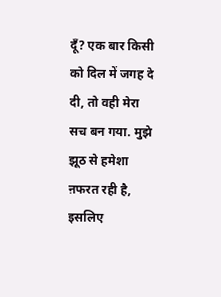दूँ? एक बार किसी को दिल में जगह दे दी, तो वही मेरा सच बन गया. मुझे झूठ से हमेशा ऩफरत रही है, इसलिए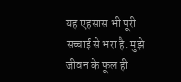यह एहसास भी पूरी सच्चाई से भरा है. मुझे जीवन के फूल ही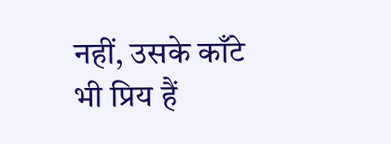नहीं, उसके काँटे भी प्रिय हैं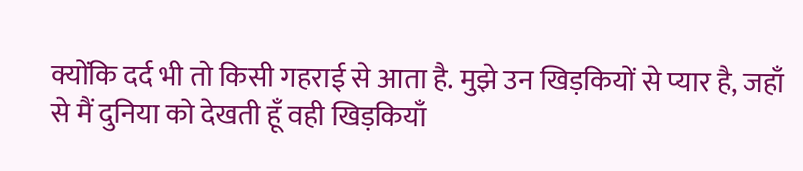क्योंकि दर्द भी तो किसी गहराई से आता है. मुझे उन खिड़कियों से प्यार है, जहाँ से मैं दुनिया को देखती हूँ वही खिड़कियाँ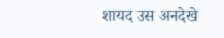शायद उस अनदेखे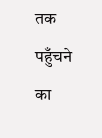तक पहुँचने का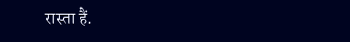रास्ता हैं.